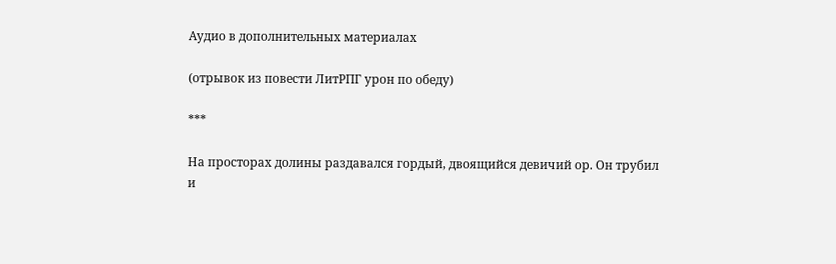Аудио в дополнительных материалах

(отрывок из повести ЛитРПГ урон по обеду)

***

На просторах долины раздавался гордый, двоящийся девичий ор. Он трубил и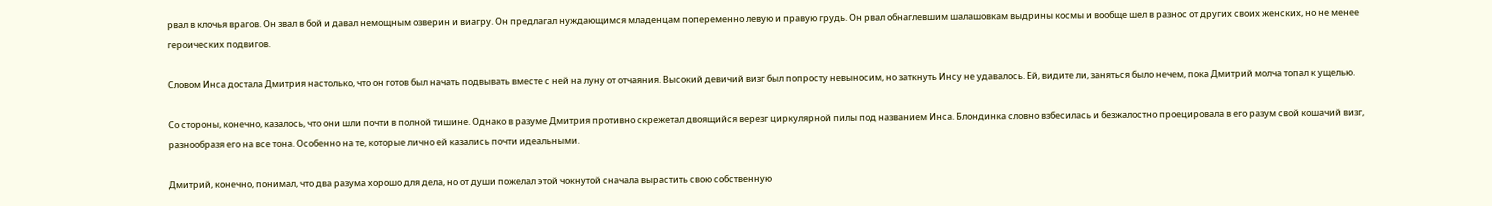рвал в клочья врагов. Он звал в бой и давал немощным озверин и виагру. Он предлагал нуждающимся младенцам попеременно левую и правую грудь. Он рвал обнаглевшим шалашовкам выдрины космы и вообще шел в разнос от других своих женских, но не менее героических подвигов.

Словом Инса достала Дмитрия настолько, что он готов был начать подвывать вместе с ней на луну от отчаяния. Высокий девичий визг был попросту невыносим, но заткнуть Инсу не удавалось. Ей, видите ли, заняться было нечем, пока Дмитрий молча топал к ущелью.

Со стороны, конечно, казалось, что они шли почти в полной тишине. Однако в разуме Дмитрия противно скрежетал двоящийся верезг циркулярной пилы под названием Инса. Блондинка словно взбесилась и безжалостно проецировала в его разум свой кошачий визг, разнообразя его на все тона. Особенно на те, которые лично ей казались почти идеальными.

Дмитрий, конечно, понимал, что два разума хорошо для дела, но от души пожелал этой чокнутой сначала вырастить свою собственную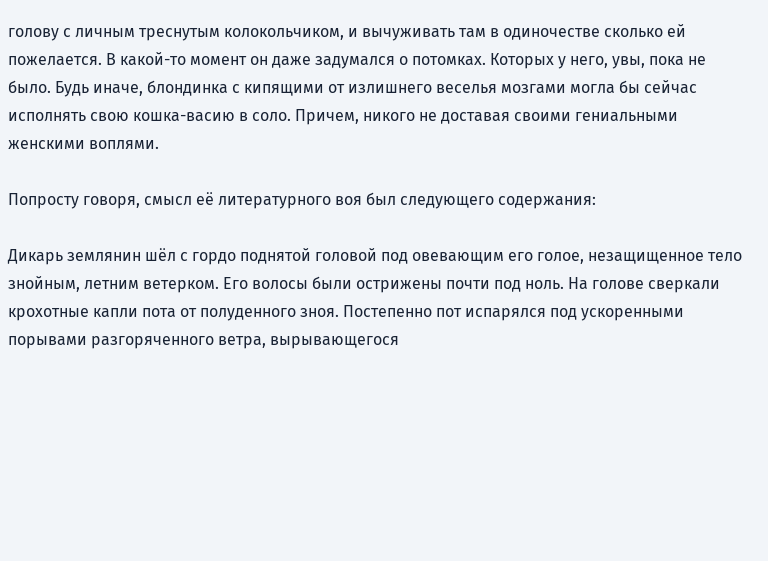голову с личным треснутым колокольчиком, и вычуживать там в одиночестве сколько ей пожелается. В какой-то момент он даже задумался о потомках. Которых у него, увы, пока не было. Будь иначе, блондинка с кипящими от излишнего веселья мозгами могла бы сейчас исполнять свою кошка-васию в соло. Причем, никого не доставая своими гениальными женскими воплями.

Попросту говоря, смысл её литературного воя был следующего содержания:

Дикарь землянин шёл с гордо поднятой головой под овевающим его голое, незащищенное тело знойным, летним ветерком. Его волосы были острижены почти под ноль. На голове сверкали крохотные капли пота от полуденного зноя. Постепенно пот испарялся под ускоренными порывами разгоряченного ветра, вырывающегося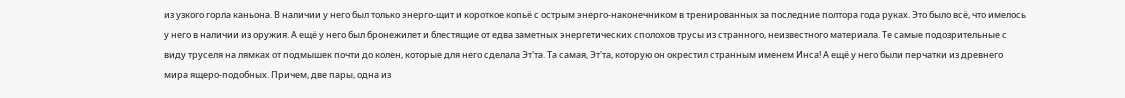из узкого горла каньона. В наличии у него был только энерго-щит и короткое копьё с острым энерго-наконечником в тренированных за последние полтора года руках. Это было всё, что имелось у него в наличии из оружия. А ещё у него был бронежилет и блестящие от едва заметных энергетических сполохов трусы из странного, неизвестного материала. Те самые подозрительные с виду труселя на лямках от подмышек почти до колен, которые для него сделала Эт'та. Та самая, Эт'та, которую он окрестил странным именем Инса! А ещё у него были перчатки из древнего мира ящеро-подобных. Причем, две пары, одна из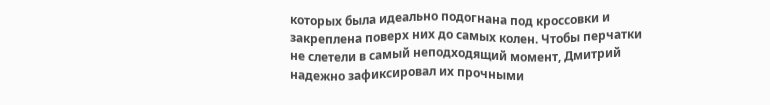которых была идеально подогнана под кроссовки и закреплена поверх них до самых колен. Чтобы перчатки не слетели в самый неподходящий момент, Дмитрий надежно зафиксировал их прочными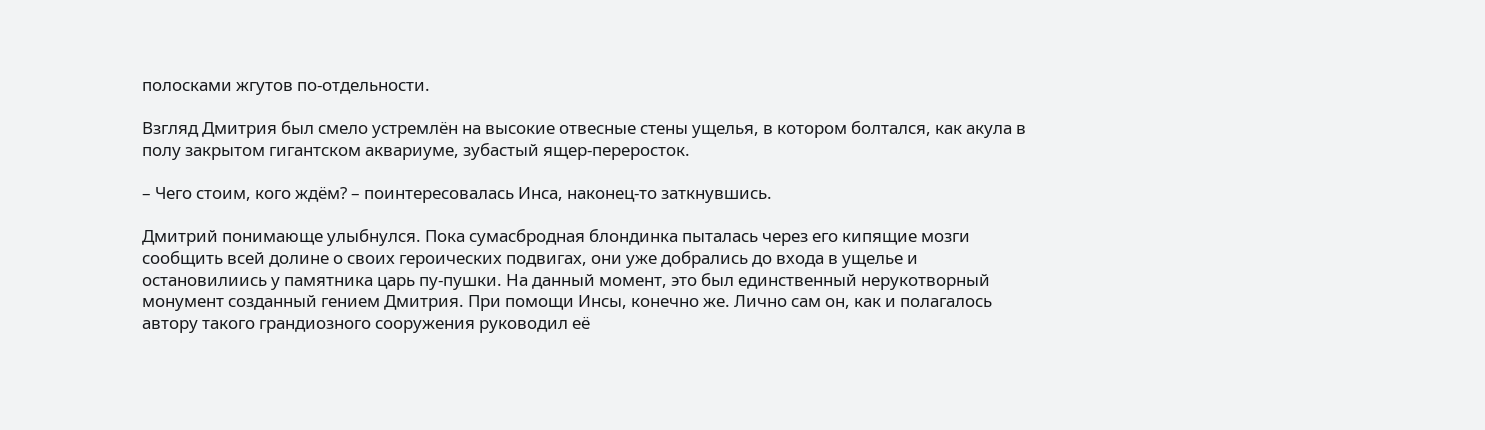полосками жгутов по-отдельности.

Взгляд Дмитрия был смело устремлён на высокие отвесные стены ущелья, в котором болтался, как акула в полу закрытом гигантском аквариуме, зубастый ящер-переросток.

– Чего стоим, кого ждём? – поинтересовалась Инса, наконец-то заткнувшись.

Дмитрий понимающе улыбнулся. Пока сумасбродная блондинка пыталась через его кипящие мозги сообщить всей долине о своих героических подвигах, они уже добрались до входа в ущелье и остановилиись у памятника царь пу-пушки. На данный момент, это был единственный нерукотворный монумент созданный гением Дмитрия. При помощи Инсы, конечно же. Лично сам он, как и полагалось автору такого грандиозного сооружения руководил её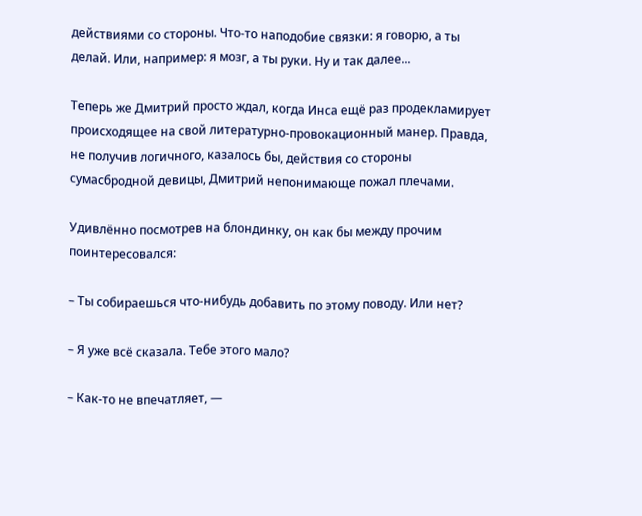действиями со стороны. Что-то наподобие связки: я говорю, а ты делай. Или, например: я мозг, а ты руки. Ну и так далее...

Теперь же Дмитрий просто ждал, когда Инса ещё раз продекламирует происходящее на свой литературно-провокационный манер. Правда, не получив логичного, казалось бы, действия со стороны сумасбродной девицы, Дмитрий непонимающе пожал плечами.

Удивлённо посмотрев на блондинку, он как бы между прочим поинтересовался:

– Ты собираешься что-нибудь добавить по этому поводу. Или нет?

– Я уже всё сказала. Тебе этого мало?

– Как-то не впечатляет, —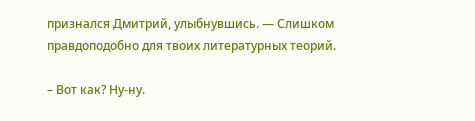признался Дмитрий, улыбнувшись. — Слишком правдоподобно для твоих литературных теорий.

– Вот как? Ну-ну.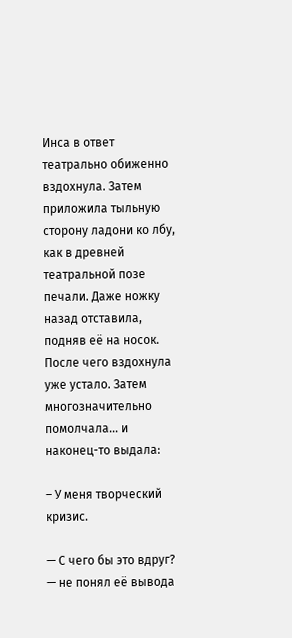Инса в ответ театрально обиженно вздохнула. Затем приложила тыльную сторону ладони ко лбу, как в древней театральной позе печали. Даже ножку назад отставила, подняв её на носок. После чего вздохнула уже устало. Затем многозначительно помолчала... и наконец-то выдала:

– У меня творческий кризис.

— С чего бы это вдруг? — не понял её вывода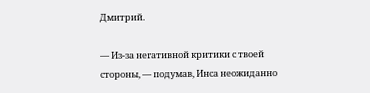Дмитрий.

— Из-за негативной критики с твоей стороны, — подумав, Инса неожиданно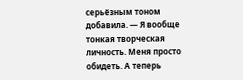серьёзным тоном добавила. — Я вообще тонкая творческая личность. Меня просто обидеть. А теперь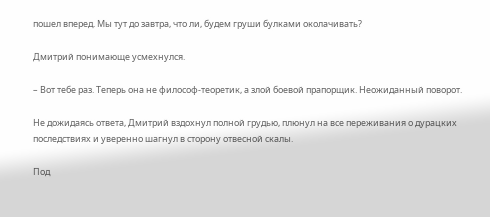пошел вперед. Мы тут до завтра, что ли, будем груши булками околачивать?

Дмитрий понимающе усмехнулся.

– Вот тебе раз. Теперь она не философ-теоретик, а злой боевой прапорщик. Неожиданный поворот.

Не дожидаясь ответа, Дмитрий вздохнул полной грудью, плюнул на все переживания о дурацких последствиях и уверенно шагнул в сторону отвесной скалы.

Под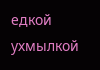едкой ухмылкой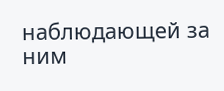наблюдающей за ним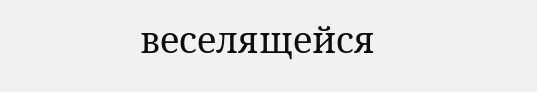веселящейся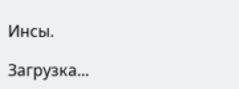Инсы.

Загрузка...